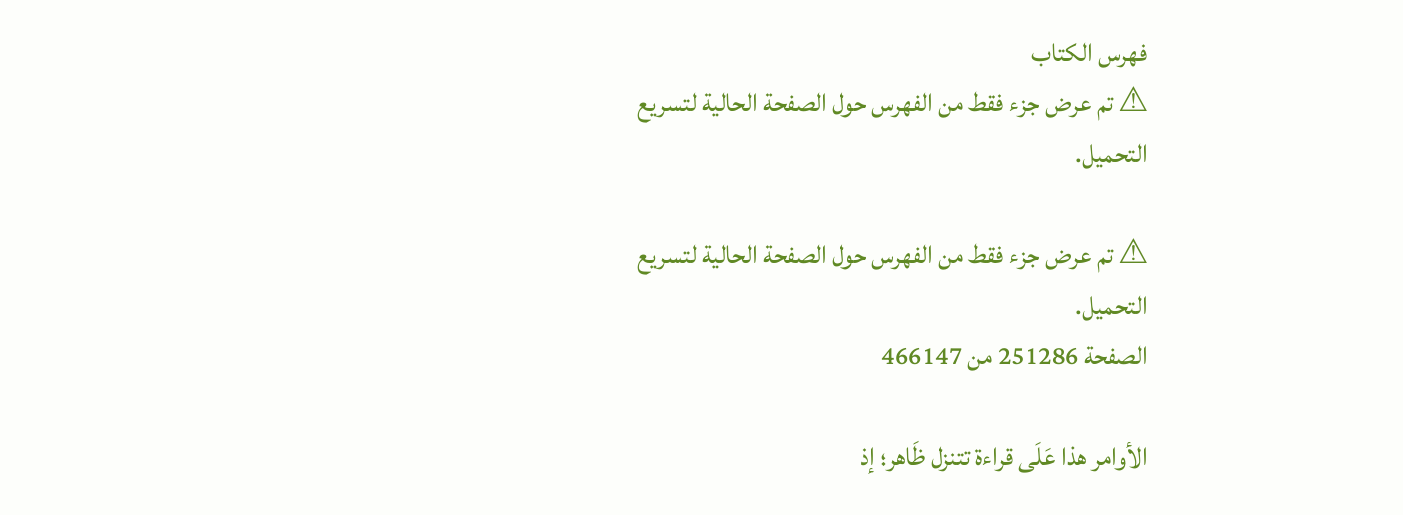فهرس الكتاب
⚠ تم عرض جزء فقط من الفهرس حول الصفحة الحالية لتسريع التحميل.

⚠ تم عرض جزء فقط من الفهرس حول الصفحة الحالية لتسريع التحميل.
الصفحة 251286 من 466147

الأوامر هذا عَلَى قراءة تتنزل ظَاهر؛ إذ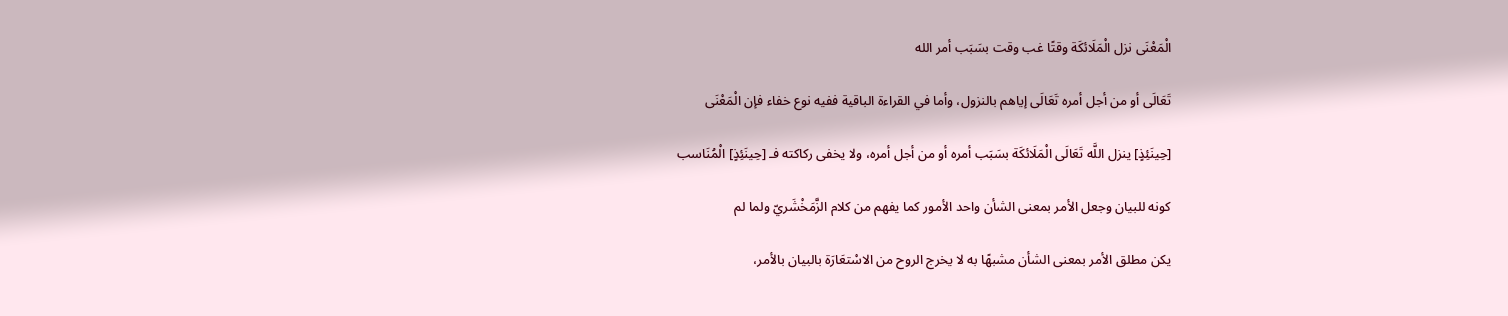الْمَعْنَى نزل الْمَلَائكَة وقتًا غب وقت بسَبَب أمر الله

تَعَالَى أو من أجل أمره تَعَالَى إياهم بالنزول، وأما في القراءة الباقية ففيه نوع خفاء فإن الْمَعْنَى

[حِينَئِذٍ] ينزل اللَّه تَعَالَى الْمَلَائكَة بسَبَب أمره أو من أجل أمره، ولا يخفى ركاكته فـ [حِينَئِذٍ] الْمُنَاسب

كونه للبيان وجعل الأمر بمعنى الشأن واحد الأمور كما يفهم من كلام الزَّمَخْشَريّ ولما لم

يكن مطلق الأمر بمعنى الشأن مشبهًا به لا يخرج الروح من الاسْتعَارَة بالبيان بالأمر،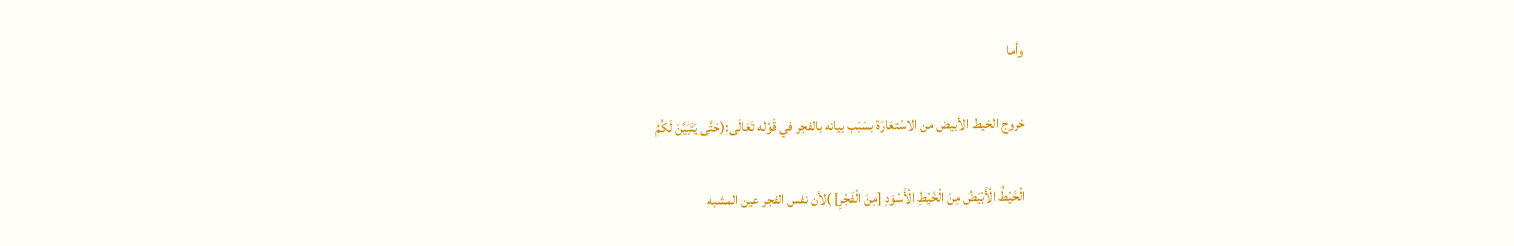وأما

خروج الخيط الأبيض من الاسْتعَارَة بسَبَب بيانه بالفجر في قَوْله تَعَالَى:(حَتَّى يَتَبَيَّنَ لَكُمُ

الْخَيْطُ الْأَبْيَضُ مِنَ الْخَيْطِ الْأَسْوَدِ [مِنَ الْفَجْرِ] )لأن نفس الفجر عين المشبه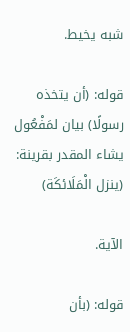شبه يخيط.

قوله: (أن يتخذه رسولًا) بيان لمَفْعُول يشاء المقدر بقرينة: (ينزل الْمَلَائكَة)

الآية.

قوله: (بأن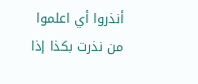أنذروا أي اعلموا من نذرت بكذا إذا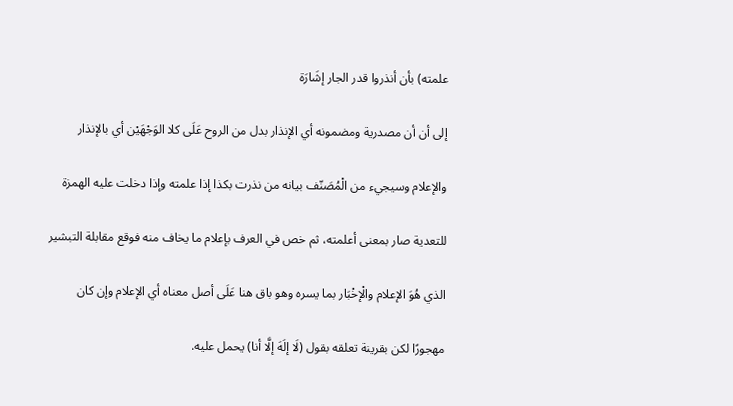علمته) بأن أنذروا قدر الجار إشَارَة

إلى أن أن مصدرية ومضمونه أي الإنذار بدل من الروح عَلَى كلا الوَجْهَيْن أي بالإنذار

والإعلام وسيجيء من الْمُصَنّف بيانه من نذرت بكذا إذا علمته وإذا دخلت عليه الهمزة

للتعدية صار بمعنى أعلمته، ثم خص في العرف بإعلام ما يخاف منه فوقع مقابلة التبشير

الذي هُوَ الإعلام والْإخْبَار بما يسره وهو باق هنا عَلَى أصل معناه أي الإعلام وإن كان

مهجورًا لكن بقرينة تعلقه بقول (لَا إلَهَ إلَّا أنا) يحمل عليه.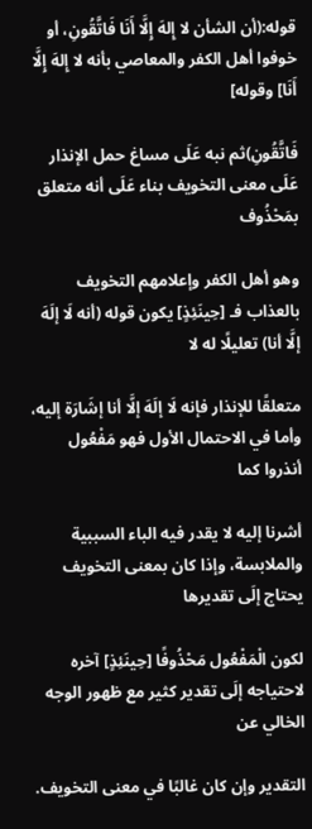قوله:(أن الشأن لا إِلهَ إِلَّا أَنَا فَاتَّقُونِ، أو خوفوا أهل الكفر والمعاصي بأنه لا إِلهَ إِلَّا أَنَا] وقوله]

فَاتَّقُونِ)ثم نبه عَلَى مساغ حمل الإنذار عَلَى معنى التخويف بناء عَلَى أنه متعلق بمَحْذُوف

وهو أهل الكفر وإعلامهم التخويف بالعذاب فـ [حِينَئِذٍ] يكون قوله (أنه لَا إلَهَ إلَّا أنا) تعليلًا له لا

متعلقًا للإنذار فإنه لَا إلَهَ إلَّا أنا إشَارَة إليه، وأما في الاحتمال الأول فهو مَفْعُول أنذروا كما

أشرنا إليه لا يقدر فيه الباء السببية والملابسة، وإذا كان بمعنى التخويف يحتاج إلَى تقديرها

لكون الْمَفْعُول مَحْذُوفًا [حِينَئِذٍ] آخره لاحتياجه إلَى تقدير كثير مع ظهور الوجه الخالي عن

التقدير وإن كان غالبًا في معنى التخويف.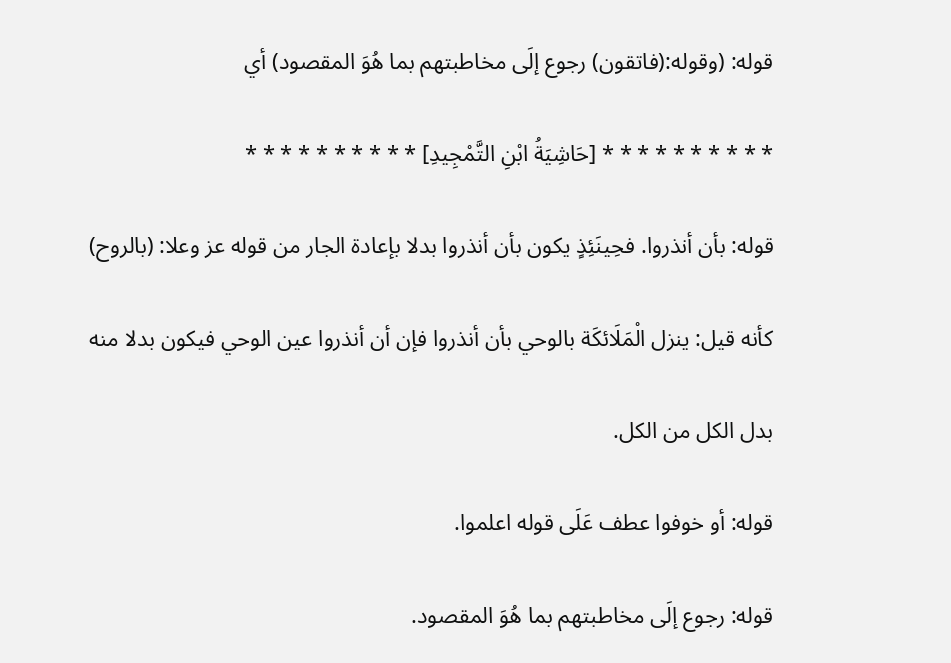قوله: (وقوله:(فاتقون) رجوع إلَى مخاطبتهم بما هُوَ المقصود) أي

* * * * * * * * * * [حَاشِيَةُ ابْنِ التَّمْجِيدِ] * * * * * * * * * *

قوله: بأن أنذروا. فحِينَئِذٍ يكون بأن أنذروا بدلا بإعادة الجار من قوله عز وعلا: (بالروح)

كأنه قيل: ينزل الْمَلَائكَة بالوحي بأن أنذروا فإن أن أنذروا عين الوحي فيكون بدلا منه

بدل الكل من الكل.

قوله: أو خوفوا عطف عَلَى قوله اعلموا.

قوله: رجوع إلَى مخاطبتهم بما هُوَ المقصود.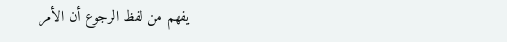يفهم من لفظ الرجوع أن الأمر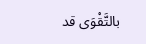بالتَّقْوَى قد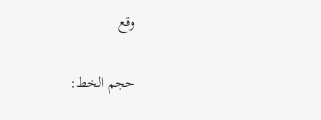وقع

حجم الخط: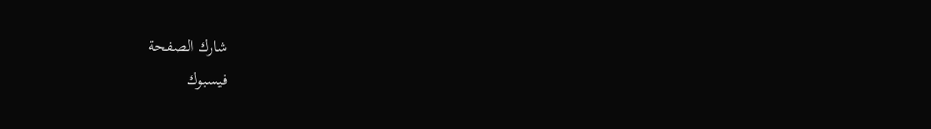شارك الصفحة
فيسبوك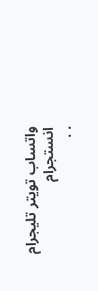واتساب تويتر تليجرام انستجرام
. .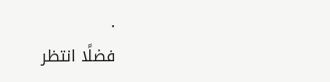.
فضلًا انتظر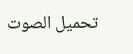تحميل الصوت